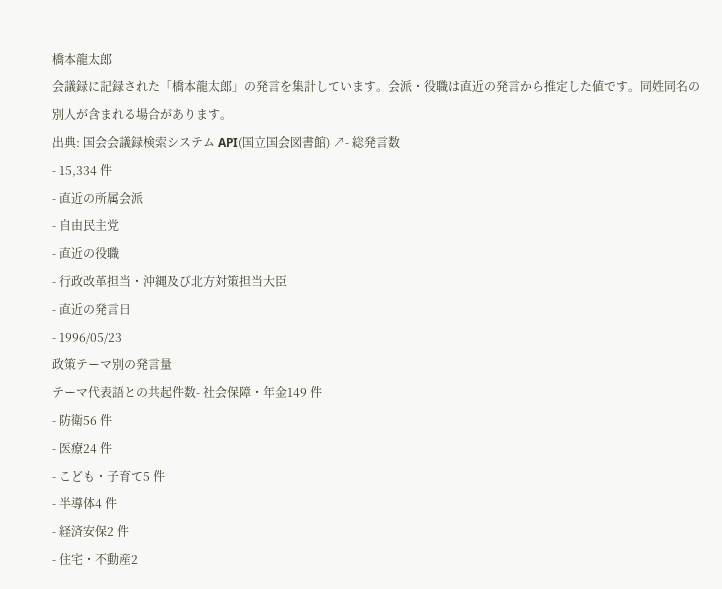橋本龍太郎
会議録に記録された「橋本龍太郎」の発言を集計しています。会派・役職は直近の発言から推定した値です。同姓同名の別人が含まれる場合があります。
出典: 国会会議録検索システム API(国立国会図書館) ↗- 総発言数
- 15,334 件
- 直近の所属会派
- 自由民主党
- 直近の役職
- 行政改革担当・沖縄及び北方対策担当大臣
- 直近の発言日
- 1996/05/23
政策テーマ別の発言量
テーマ代表語との共起件数- 社会保障・年金149 件
- 防衛56 件
- 医療24 件
- こども・子育て5 件
- 半導体4 件
- 経済安保2 件
- 住宅・不動産2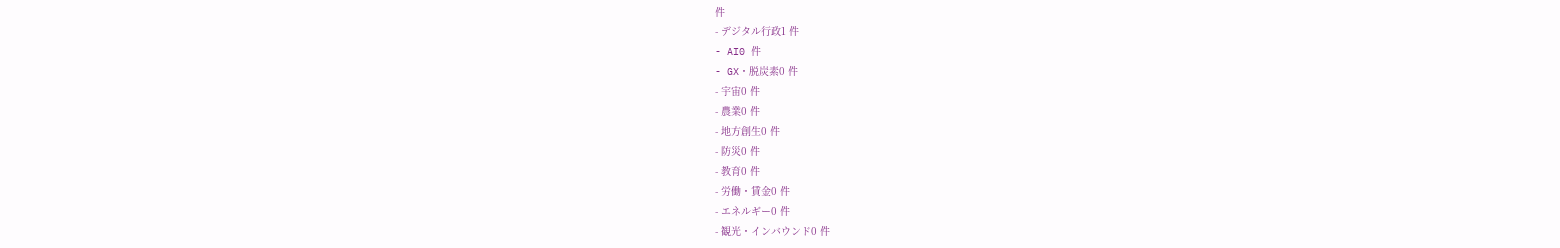件
- デジタル行政1 件
- AI0 件
- GX・脱炭素0 件
- 宇宙0 件
- 農業0 件
- 地方創生0 件
- 防災0 件
- 教育0 件
- 労働・賃金0 件
- エネルギー0 件
- 観光・インバウンド0 件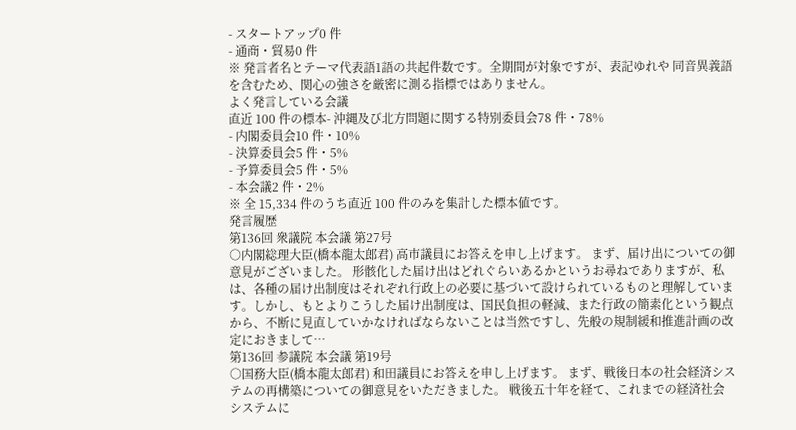- スタートアップ0 件
- 通商・貿易0 件
※ 発言者名とテーマ代表語1語の共起件数です。全期間が対象ですが、表記ゆれや 同音異義語を含むため、関心の強さを厳密に測る指標ではありません。
よく発言している会議
直近 100 件の標本- 沖縄及び北方問題に関する特別委員会78 件・78%
- 内閣委員会10 件・10%
- 決算委員会5 件・5%
- 予算委員会5 件・5%
- 本会議2 件・2%
※ 全 15,334 件のうち直近 100 件のみを集計した標本値です。
発言履歴
第136回 衆議院 本会議 第27号
○内閣総理大臣(橋本龍太郎君) 高市議員にお答えを申し上げます。 まず、届け出についての御意見がございました。 形骸化した届け出はどれぐらいあるかというお尋ねでありますが、私は、各種の届け出制度はそれぞれ行政上の必要に基づいて設けられているものと理解しています。しかし、もとよりこうした届け出制度は、国民負担の軽減、また行政の簡素化という観点から、不断に見直していかなければならないことは当然ですし、先般の規制緩和推進計画の改定におきまして…
第136回 参議院 本会議 第19号
○国務大臣(橋本龍太郎君) 和田議員にお答えを申し上げます。 まず、戦後日本の社会経済システムの再構築についての御意見をいただきました。 戦後五十年を経て、これまでの経済社会システムに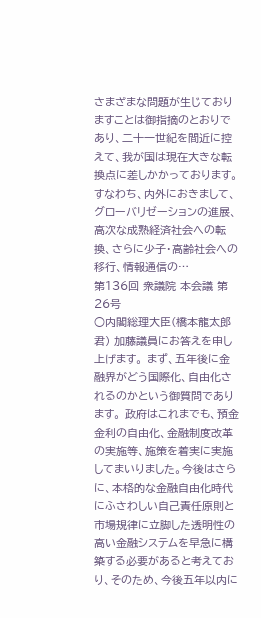さまざまな問題が生じておりますことは御指摘のとおりであり、二十一世紀を間近に控えて、我が国は現在大きな転換点に差しかかっております。すなわち、内外におきまして、グローバリゼーションの進展、高次な成熟経済社会への転換、さらに少子・高齢社会への移行、情報通信の…
第136回 衆議院 本会議 第26号
○内閣総理大臣(橋本龍太郎君) 加藤議員にお答えを申し上げます。 まず、五年後に金融界がどう国際化、自由化されるのかという御質問であります。 政府はこれまでも、預金金利の自由化、金融制度改革の実施等、施策を着実に実施してまいりました。今後はさらに、本格的な金融自由化時代にふさわしい自己責任原則と市場規律に立脚した透明性の高い金融システムを早急に構築する必要があると考えており、そのため、今後五年以内に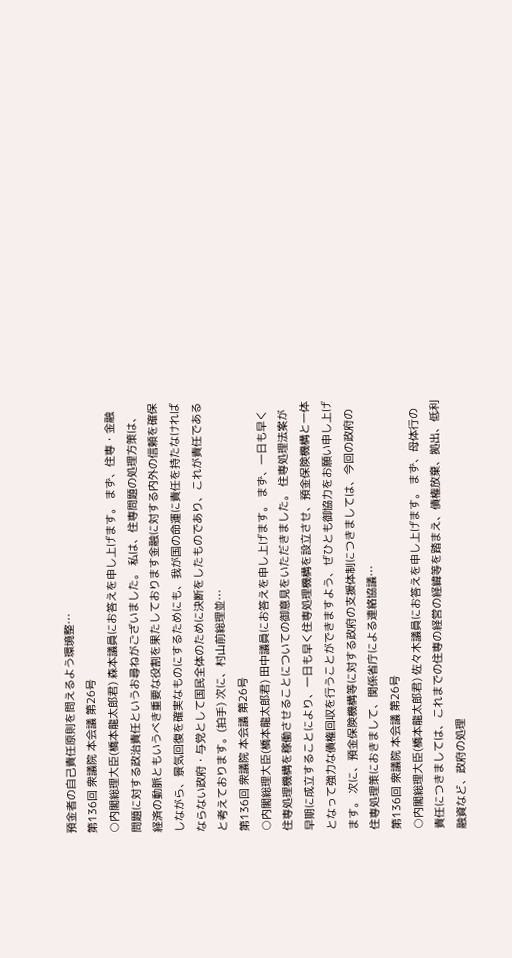預金者の自己責任原則を問えるよう環境整…
第136回 衆議院 本会議 第26号
○内閣総理大臣(橋本龍太郎君) 森本議員にお答えを申し上げます。 まず、住専・金融問題に対する政治責任というお尋ねがございました。 私は、住専問題の処理方策は、経済の動脈ともいうべき重要な役割を果たしております金融に対する内外の信頼を確保しながら、景気回復を確実なものにするためにも、我が国の命運に責任を持たなければならない政府・与党として国民全体のために決断をしたものであり、これが責任であると考えております。(拍手) 次に、村山前総理並…
第136回 衆議院 本会議 第26号
○内閣総理大臣(橋本龍太郎君) 田中議員にお答えを申し上げます。 まず、一日も早く住専処理機構を稼働させることについての御意見をいただきました。 住専処理法案が早期に成立することにより、一日も早く住専処理機構を設立させ、預金保険機構と一体となって強力な債権回収を行うことができますよう、ぜひとも御協力をお願い申し上げます。 次に、預金保険機構等に対する政府の支援体制につきましては、今回の政府の住専処理策におきまして、関係省庁による連絡協議…
第136回 衆議院 本会議 第26号
○内閣総理大臣(橋本龍太郎君) 佐々木議員にお答えを申し上げます。 まず、母体行の責任につきましては、これまでの住専の経営の経緯等を踏まえ、債権放棄、拠出、低利融資など、政府の処理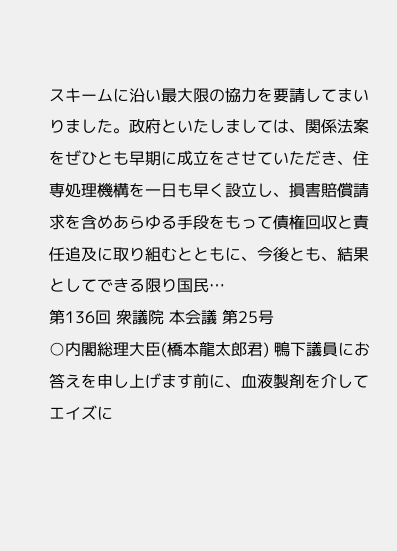スキームに沿い最大限の協力を要請してまいりました。政府といたしましては、関係法案をぜひとも早期に成立をさせていただき、住専処理機構を一日も早く設立し、損害賠償請求を含めあらゆる手段をもって債権回収と責任追及に取り組むとともに、今後とも、結果としてできる限り国民…
第136回 衆議院 本会議 第25号
○内閣総理大臣(橋本龍太郎君) 鴨下議員にお答えを申し上げます前に、血液製剤を介してエイズに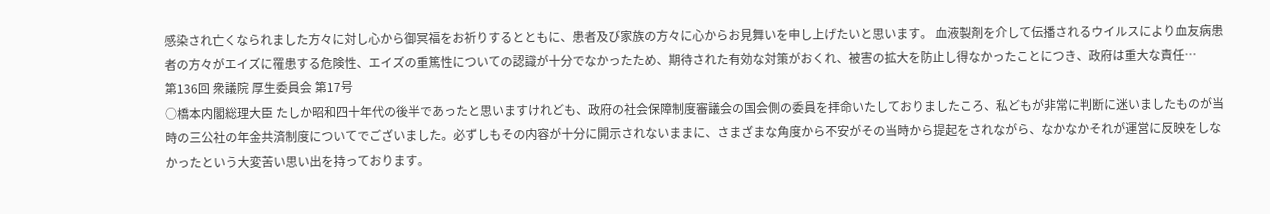感染され亡くなられました方々に対し心から御冥福をお祈りするとともに、患者及び家族の方々に心からお見舞いを申し上げたいと思います。 血液製剤を介して伝播されるウイルスにより血友病患者の方々がエイズに罹患する危険性、エイズの重篤性についての認識が十分でなかったため、期待された有効な対策がおくれ、被害の拡大を防止し得なかったことにつき、政府は重大な責任…
第136回 衆議院 厚生委員会 第17号
○橋本内閣総理大臣 たしか昭和四十年代の後半であったと思いますけれども、政府の社会保障制度審議会の国会側の委員を拝命いたしておりましたころ、私どもが非常に判断に迷いましたものが当時の三公社の年金共済制度についてでございました。必ずしもその内容が十分に開示されないままに、さまざまな角度から不安がその当時から提起をされながら、なかなかそれが運営に反映をしなかったという大変苦い思い出を持っております。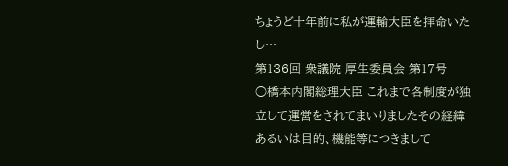ちょうど十年前に私が運輸大臣を拝命いたし…
第136回 衆議院 厚生委員会 第17号
○橋本内閣総理大臣 これまで各制度が独立して運営をされてまいりましたその経緯あるいは目的、機能等につきまして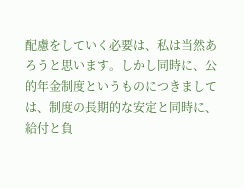配慮をしていく必要は、私は当然あろうと思います。しかし同時に、公的年金制度というものにつきましては、制度の長期的な安定と同時に、給付と負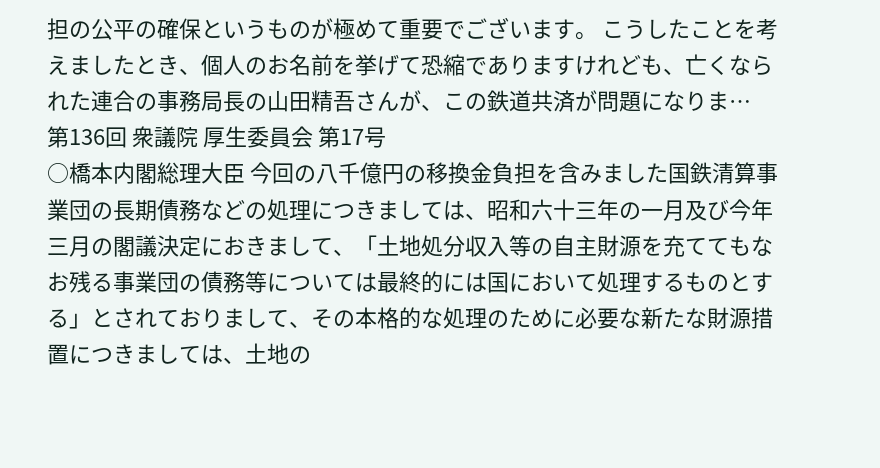担の公平の確保というものが極めて重要でございます。 こうしたことを考えましたとき、個人のお名前を挙げて恐縮でありますけれども、亡くなられた連合の事務局長の山田精吾さんが、この鉄道共済が問題になりま…
第136回 衆議院 厚生委員会 第17号
○橋本内閣総理大臣 今回の八千億円の移換金負担を含みました国鉄清算事業団の長期債務などの処理につきましては、昭和六十三年の一月及び今年三月の閣議決定におきまして、「土地処分収入等の自主財源を充ててもなお残る事業団の債務等については最終的には国において処理するものとする」とされておりまして、その本格的な処理のために必要な新たな財源措置につきましては、土地の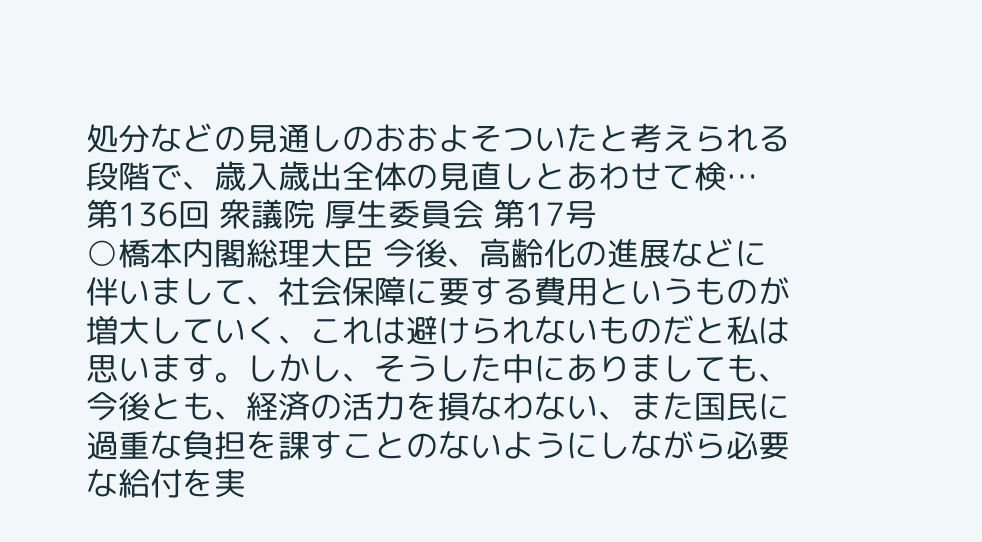処分などの見通しのおおよそついたと考えられる段階で、歳入歳出全体の見直しとあわせて検…
第136回 衆議院 厚生委員会 第17号
○橋本内閣総理大臣 今後、高齢化の進展などに伴いまして、社会保障に要する費用というものが増大していく、これは避けられないものだと私は思います。しかし、そうした中にありましても、今後とも、経済の活力を損なわない、また国民に過重な負担を課すことのないようにしながら必要な給付を実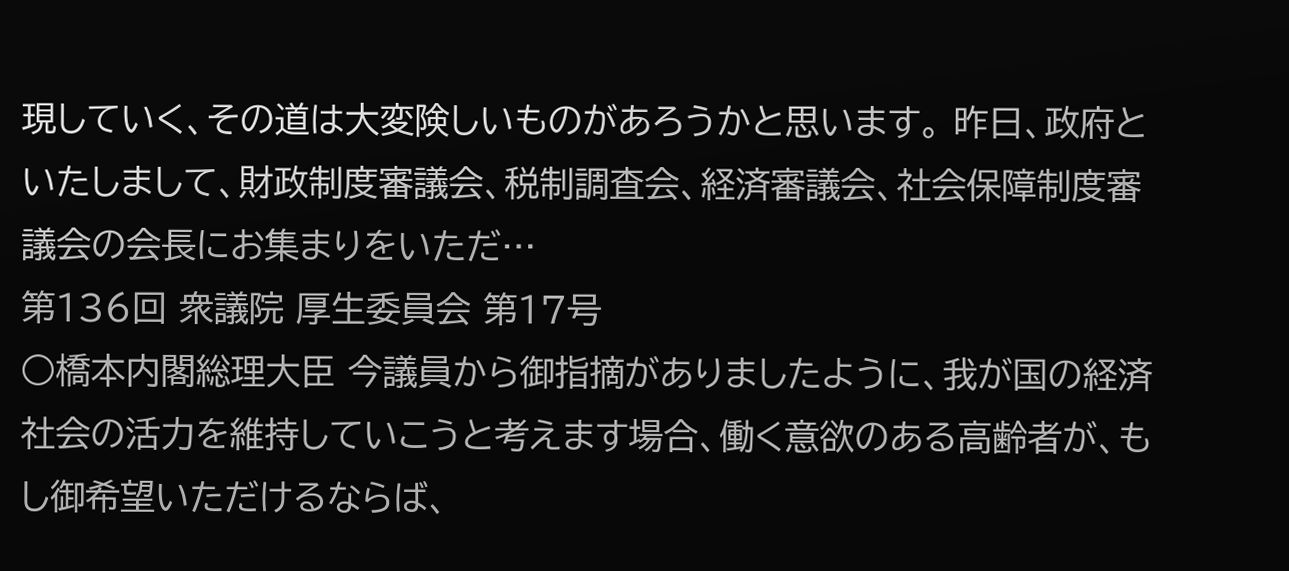現していく、その道は大変険しいものがあろうかと思います。 昨日、政府といたしまして、財政制度審議会、税制調査会、経済審議会、社会保障制度審議会の会長にお集まりをいただ…
第136回 衆議院 厚生委員会 第17号
○橋本内閣総理大臣 今議員から御指摘がありましたように、我が国の経済社会の活力を維持していこうと考えます場合、働く意欲のある高齢者が、もし御希望いただけるならば、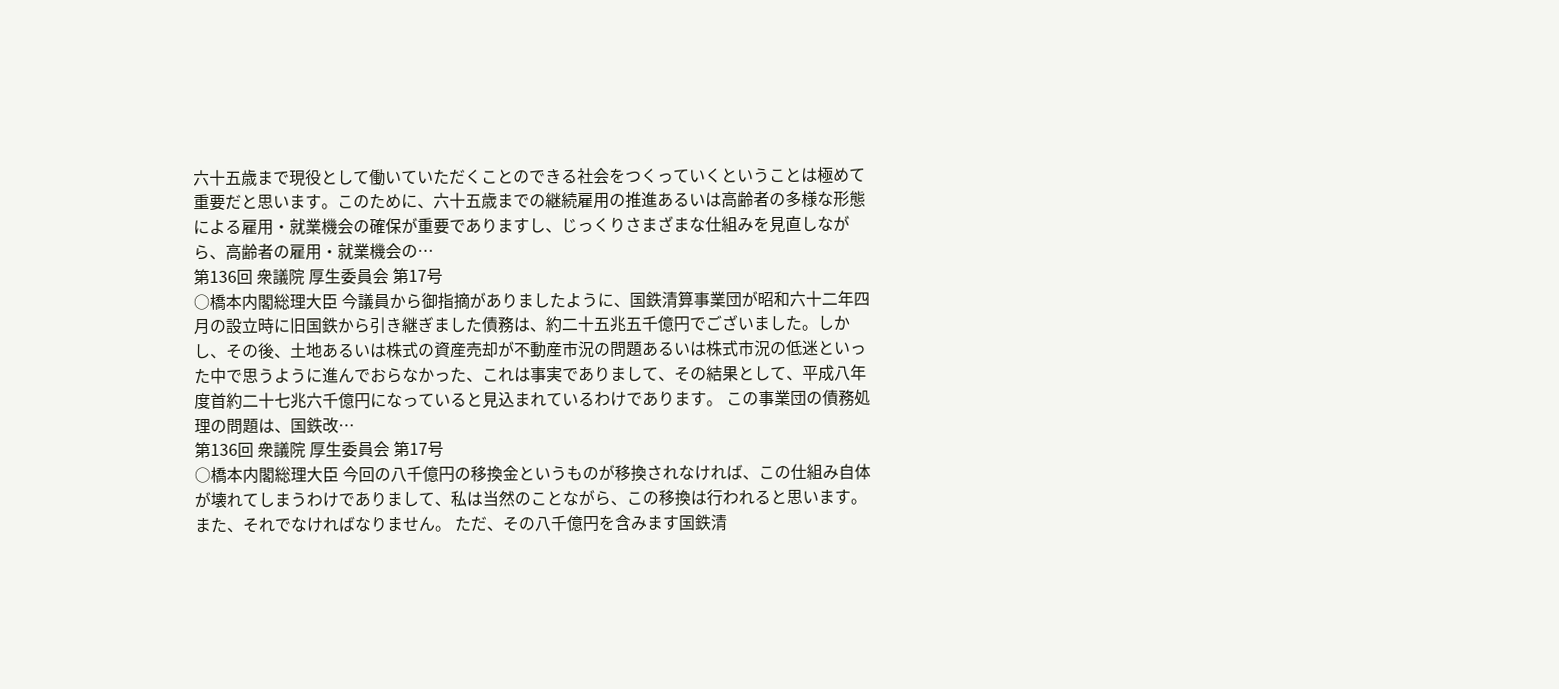六十五歳まで現役として働いていただくことのできる社会をつくっていくということは極めて重要だと思います。このために、六十五歳までの継続雇用の推進あるいは高齢者の多様な形態による雇用・就業機会の確保が重要でありますし、じっくりさまざまな仕組みを見直しながら、高齢者の雇用・就業機会の…
第136回 衆議院 厚生委員会 第17号
○橋本内閣総理大臣 今議員から御指摘がありましたように、国鉄清算事業団が昭和六十二年四月の設立時に旧国鉄から引き継ぎました債務は、約二十五兆五千億円でございました。しかし、その後、土地あるいは株式の資産売却が不動産市況の問題あるいは株式市況の低迷といった中で思うように進んでおらなかった、これは事実でありまして、その結果として、平成八年度首約二十七兆六千億円になっていると見込まれているわけであります。 この事業団の債務処理の問題は、国鉄改…
第136回 衆議院 厚生委員会 第17号
○橋本内閣総理大臣 今回の八千億円の移換金というものが移換されなければ、この仕組み自体が壊れてしまうわけでありまして、私は当然のことながら、この移換は行われると思います。また、それでなければなりません。 ただ、その八千億円を含みます国鉄清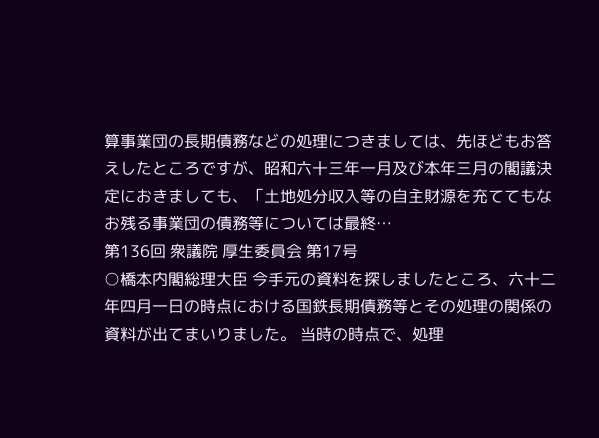算事業団の長期債務などの処理につきましては、先ほどもお答えしたところですが、昭和六十三年一月及び本年三月の閣議決定におきましても、「土地処分収入等の自主財源を充ててもなお残る事業団の債務等については最終…
第136回 衆議院 厚生委員会 第17号
○橋本内閣総理大臣 今手元の資料を探しましたところ、六十二年四月一日の時点における国鉄長期債務等とその処理の関係の資料が出てまいりました。 当時の時点で、処理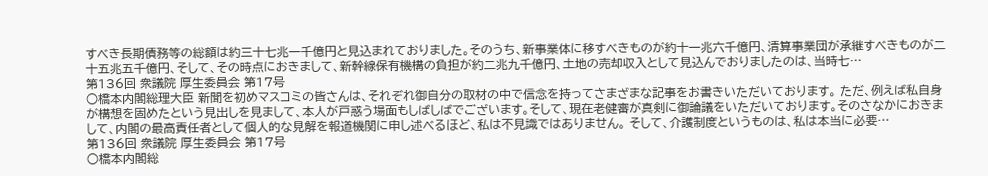すべき長期債務等の総額は約三十七兆一千億円と見込まれておりました。そのうち、新事業体に移すべきものが約十一兆六千億円、清算事業団が承継すべきものが二十五兆五千億円、そして、その時点におきまして、新幹線保有機構の負担が約二兆九千億円、土地の売却収入として見込んでおりましたのは、当時七…
第136回 衆議院 厚生委員会 第17号
○橋本内閣総理大臣 新聞を初めマスコミの皆さんは、それぞれ御自分の取材の中で信念を持ってさまざまな記事をお書きいただいております。 ただ、例えば私自身が構想を固めたという見出しを見まして、本人が戸惑う場面もしばしばでございます。そして、現在老健審が真剣に御論議をいただいております。そのさなかにおきまして、内閣の最高責任者として個人的な見解を報道機関に申し述べるほど、私は不見識ではありません。 そして、介護制度というものは、私は本当に必要…
第136回 衆議院 厚生委員会 第17号
○橋本内閣総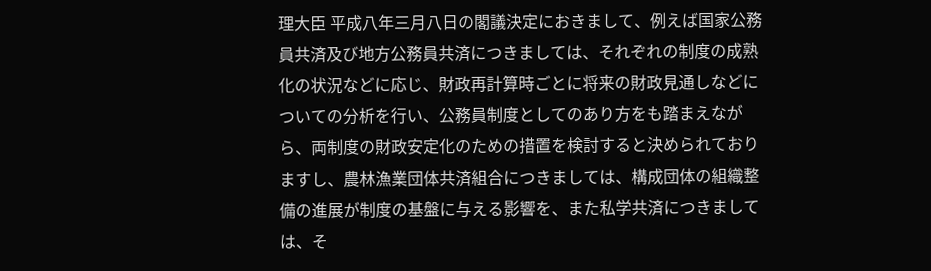理大臣 平成八年三月八日の閣議決定におきまして、例えば国家公務員共済及び地方公務員共済につきましては、それぞれの制度の成熟化の状況などに応じ、財政再計算時ごとに将来の財政見通しなどについての分析を行い、公務員制度としてのあり方をも踏まえながら、両制度の財政安定化のための措置を検討すると決められておりますし、農林漁業団体共済組合につきましては、構成団体の組織整備の進展が制度の基盤に与える影響を、また私学共済につきましては、そ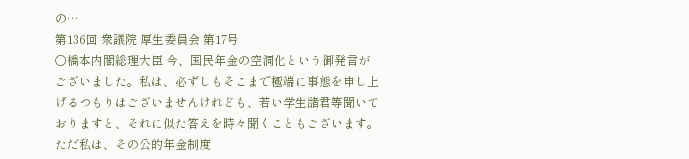の…
第136回 衆議院 厚生委員会 第17号
○橋本内閣総理大臣 今、国民年金の空洞化という御発言がございました。私は、必ずしもそこまで極端に事態を申し上げるつもりはございませんけれども、若い学生諸君等聞いておりますと、それに似た答えを時々聞くこともございます。 ただ私は、その公的年金制度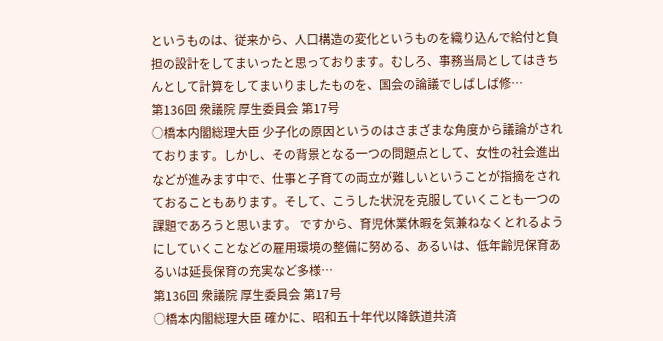というものは、従来から、人口構造の変化というものを織り込んで給付と負担の設計をしてまいったと思っております。むしろ、事務当局としてはきちんとして計算をしてまいりましたものを、国会の論議でしばしば修…
第136回 衆議院 厚生委員会 第17号
○橋本内閣総理大臣 少子化の原因というのはさまざまな角度から議論がされております。しかし、その背景となる一つの問題点として、女性の社会進出などが進みます中で、仕事と子育ての両立が難しいということが指摘をされておることもあります。そして、こうした状況を克服していくことも一つの課題であろうと思います。 ですから、育児休業休暇を気兼ねなくとれるようにしていくことなどの雇用環境の整備に努める、あるいは、低年齢児保育あるいは延長保育の充実など多様…
第136回 衆議院 厚生委員会 第17号
○橋本内閣総理大臣 確かに、昭和五十年代以降鉄道共済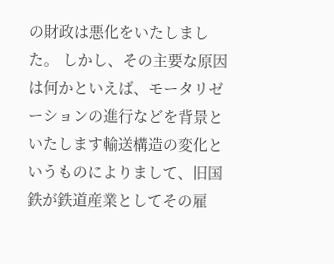の財政は悪化をいたしました。 しかし、その主要な原因は何かといえば、モータリゼーションの進行などを背景といたします輸送構造の変化というものによりまして、旧国鉄が鉄道産業としてその雇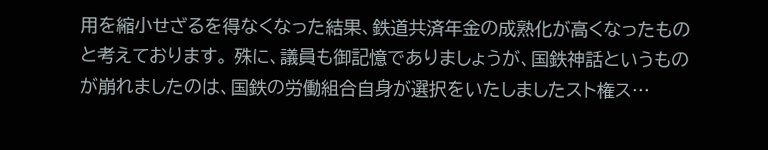用を縮小せざるを得なくなった結果、鉄道共済年金の成熟化が高くなったものと考えております。 殊に、議員も御記憶でありましょうが、国鉄神話というものが崩れましたのは、国鉄の労働組合自身が選択をいたしましたスト権ス…